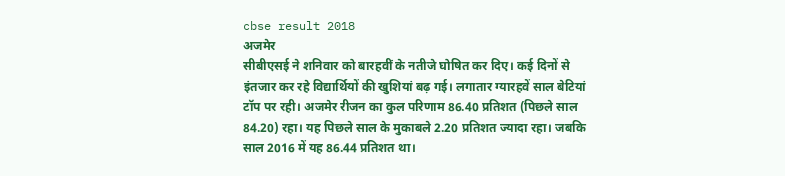cbse result 2018
अजमेर
सीबीएसई ने शनिवार को बारहवीं के नतीजे घोषित कर दिए। कई दिनों से इंतजार कर रहे विद्यार्थियों की खुशियां बढ़ गई। लगातार ग्यारहवें साल बेटियां टॉप पर रही। अजमेर रीजन का कुल परिणाम 86.40 प्रतिशत (पिछले साल 84.20) रहा। यह पिछले साल के मुकाबले 2.20 प्रतिशत ज्यादा रहा। जबकि साल 2016 में यह 86.44 प्रतिशत था।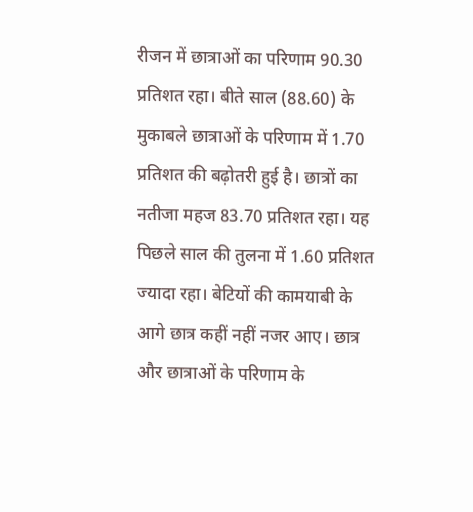रीजन में छात्राओं का परिणाम 90.30 प्रतिशत रहा। बीते साल (88.60) के मुकाबले छात्राओं के परिणाम में 1.70 प्रतिशत की बढ़ोतरी हुई है। छात्रों का नतीजा महज 83.70 प्रतिशत रहा। यह पिछले साल की तुलना में 1.60 प्रतिशत ज्यादा रहा। बेटियों की कामयाबी के आगे छात्र कहीं नहीं नजर आए। छात्र और छात्राओं के परिणाम के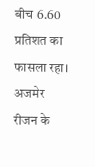बीच 6.60 प्रतिशत का फासला रहा।
अजमेर रीजन के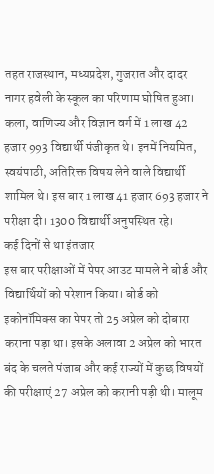तहत राजस्थान, मध्यप्रदेश, गुजरात और दादर नागर हवेली के स्कूल का परिणाम घोषित हुआ। कला, वाणिज्य और विज्ञान वर्ग में 1 लाख 42 हजार 993 विद्यार्थी पंजीकृत थे। इनमें नियमित, स्वयंपाठी, अतिरिक्त विषय लेने वाले विद्यार्थी शामिल थे। इस बार 1 लाख 41 हजार 693 हजार ने परीक्षा दी। 1300 विद्यार्थी अनुपस्थित रहे।
कई दिनों से था इंतजार
इस बार परीक्षाओं में पेपर आउट मामले ने बोर्ड और विद्यार्थियों को परेशान किया। बोर्ड को इकोनॉमिक्स का पेपर तो 25 अप्रेल को दोबारा कराना पड़ा था। इसके अलावा 2 अप्रेल को भारत बंद के चलते पंजाब और कई राज्यों में कुछ विषयों की परीक्षाएं 27 अप्रेल को करानी पड़ी थी। मालूम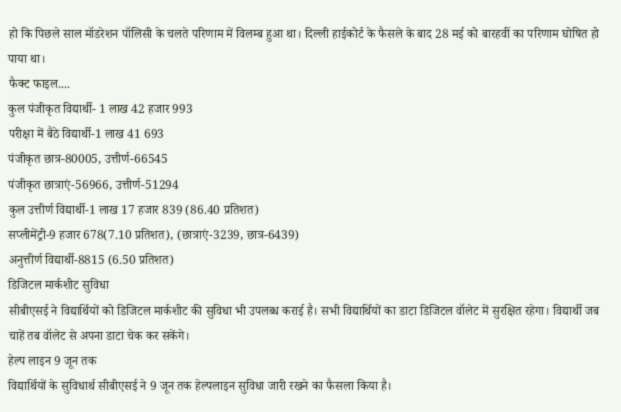हो कि पिछले साल मॉडरेशन पॉलिसी के चलते परिणाम में विलम्ब हुआ था। दिल्ली हाईकोर्ट के फैसले के बाद 28 मई को बारहवीं का परिणाम घोषित हो पाया था।
फैक्ट फाइल....
कुल पंजीकृत विद्यार्थी- 1 लाख 42 हजार 993
परीक्षा में बैठे विद्यार्थी-1 लाख 41 693
पंजीकृत छात्र-80005, उत्तीर्ण-66545
पंजीकृत छात्राएं-56966, उत्तीर्ण-51294
कुल उत्तीर्ण विद्यार्थी-1 लाख 17 हजार 839 (86.40 प्रतिशत)
सप्लीमेंट्री-9 हजार 678(7.10 प्रतिशत), (छात्राएं-3239, छात्र-6439)
अनुत्तीर्ण विद्यार्थी-8815 (6.50 प्रतिशत)
डिजिटल मार्कशीट सुविधा
सीबीएसई ने विद्यार्थियों को डिजिटल मार्कशीट की सुविधा भी उपलब्ध कराई है। सभी विद्यार्थियों का डाटा डिजिटल वॉलेट में सुरक्षित रहेगा। विद्यार्थी जब चाहें तब वॉलेट से अपना डाटा चेक कर सकेंगे।
हेल्प लाइन 9 जून तक
विद्यार्थियों के सुविधार्थ सीबीएसई ने 9 जून तक हेल्पलाइन सुविधा जारी रखने का फैसला किया है।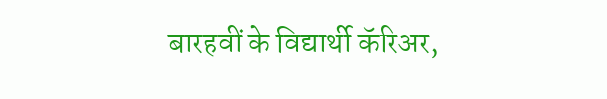बारहवीं के विद्यार्थी कॅरिअर,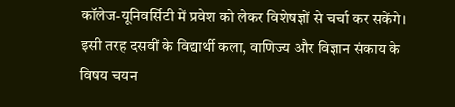कॉलेज-यूनिवर्सिटी में प्रवेश को लेकर विशेषज्ञों से चर्चा कर सकेंगे। इसी तरह दसवीं के विद्यार्थी कला, वाणिज्य और विज्ञान संकाय के विषय चयन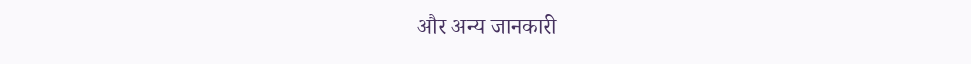और अन्य जानकारी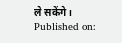ले सकेंगे।
Published on: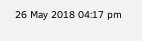26 May 2018 04:17 pm